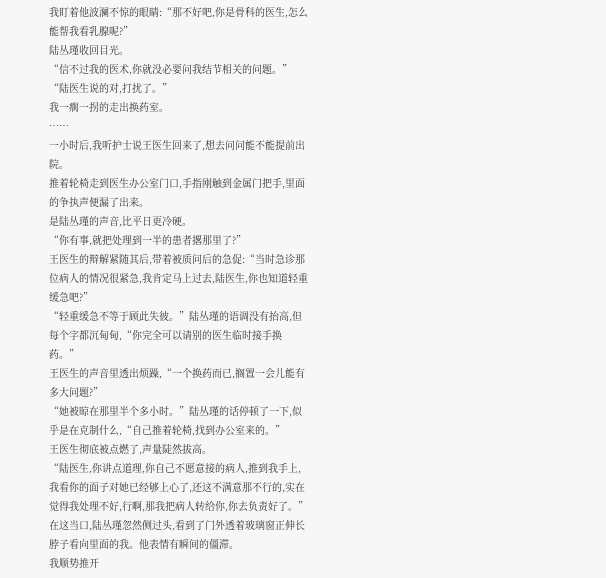我盯着他波澜不惊的眼睛:“那不好吧,你是骨科的医生,怎么能帮我看乳腺呢?”
陆丛瑾收回目光。
“信不过我的医术,你就没必要问我结节相关的问题。”
“陆医生说的对,打扰了。”
我一瘸一拐的走出换药室。
……
一小时后,我听护士说王医生回来了,想去问问能不能提前出院。
推着轮椅走到医生办公室门口,手指刚触到金属门把手,里面的争执声便漏了出来。
是陆丛瑾的声音,比平日更冷硬。
“你有事,就把处理到一半的患者撂那里了?”
王医生的辩解紧随其后,带着被质问后的急促:“当时急诊那位病人的情况很紧急,我肯定马上过去,陆医生,你也知道轻重缓急吧?”
“轻重缓急不等于顾此失彼。”陆丛瑾的语调没有抬高,但每个字都沉甸甸,“你完全可以请别的医生临时接手换药。”
王医生的声音里透出烦躁,“一个换药而已,搁置一会儿能有多大问题?”
“她被晾在那里半个多小时。”陆丛瑾的话停顿了一下,似乎是在克制什么,“自己推着轮椅,找到办公室来的。”
王医生彻底被点燃了,声量陡然拔高。
“陆医生,你讲点道理,你自己不愿意接的病人,推到我手上,我看你的面子对她已经够上心了,还这不满意那不行的,实在觉得我处理不好,行啊,那我把病人转给你,你去负责好了。”
在这当口,陆丛瑾忽然侧过头,看到了门外透着玻璃窗正伸长脖子看向里面的我。他表情有瞬间的僵滞。
我顺势推开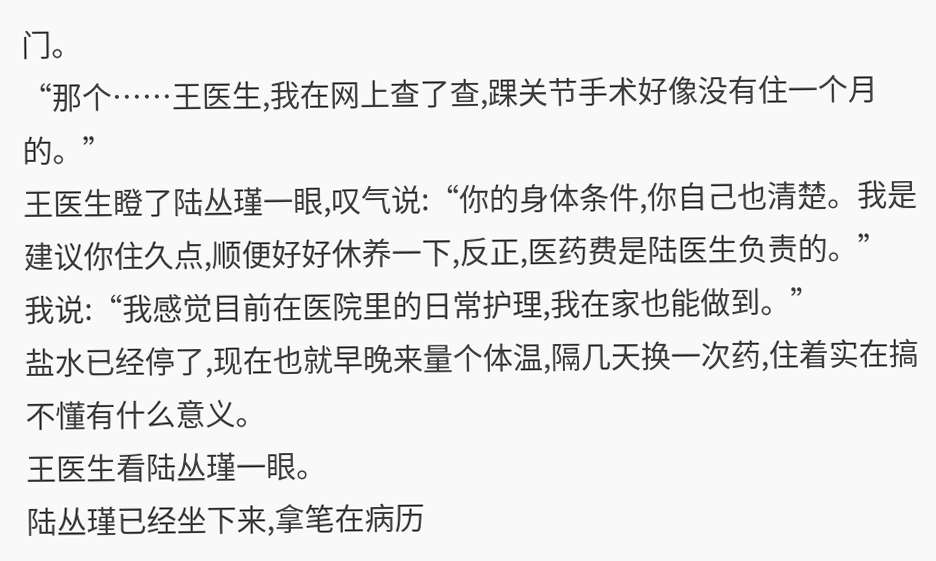门。
“那个……王医生,我在网上查了查,踝关节手术好像没有住一个月的。”
王医生瞪了陆丛瑾一眼,叹气说:“你的身体条件,你自己也清楚。我是建议你住久点,顺便好好休养一下,反正,医药费是陆医生负责的。”
我说:“我感觉目前在医院里的日常护理,我在家也能做到。”
盐水已经停了,现在也就早晚来量个体温,隔几天换一次药,住着实在搞不懂有什么意义。
王医生看陆丛瑾一眼。
陆丛瑾已经坐下来,拿笔在病历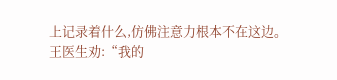上记录着什么,仿佛注意力根本不在这边。
王医生劝:“我的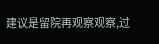建议是留院再观察观察,过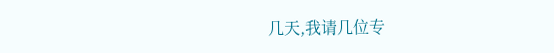几天,我请几位专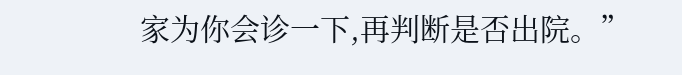家为你会诊一下,再判断是否出院。”